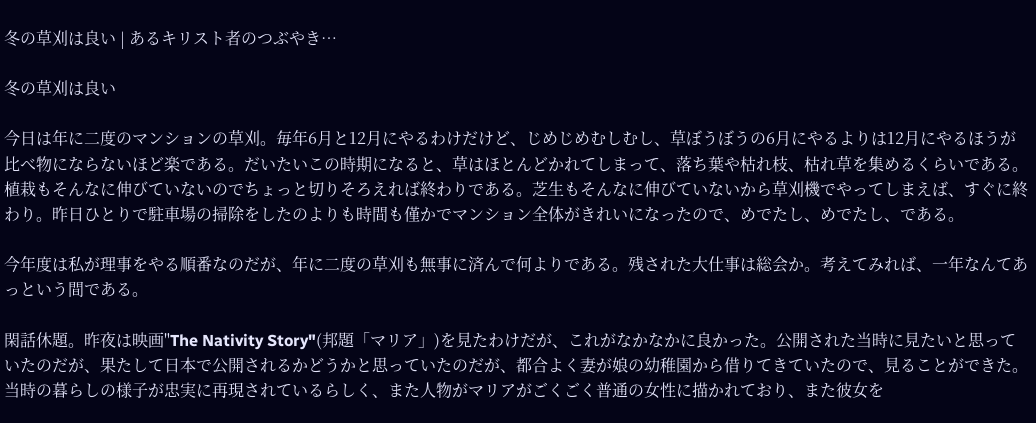冬の草刈は良い | あるキリスト者のつぶやき…

冬の草刈は良い

今日は年に二度のマンションの草刈。毎年6月と12月にやるわけだけど、じめじめむしむし、草ぼうぼうの6月にやるよりは12月にやるほうが比べ物にならないほど楽である。だいたいこの時期になると、草はほとんどかれてしまって、落ち葉や枯れ枝、枯れ草を集めるくらいである。植栽もそんなに伸びていないのでちょっと切りそろえれば終わりである。芝生もそんなに伸びていないから草刈機でやってしまえば、すぐに終わり。昨日ひとりで駐車場の掃除をしたのよりも時間も僅かでマンション全体がきれいになったので、めでたし、めでたし、である。

今年度は私が理事をやる順番なのだが、年に二度の草刈も無事に済んで何よりである。残された大仕事は総会か。考えてみれば、一年なんてあっという間である。

閑話休題。昨夜は映画"The Nativity Story"(邦題「マリア」)を見たわけだが、これがなかなかに良かった。公開された当時に見たいと思っていたのだが、果たして日本で公開されるかどうかと思っていたのだが、都合よく妻が娘の幼稚園から借りてきていたので、見ることができた。当時の暮らしの様子が忠実に再現されているらしく、また人物がマリアがごくごく普通の女性に描かれており、また彼女を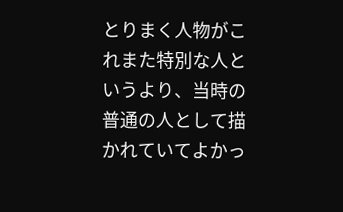とりまく人物がこれまた特別な人というより、当時の普通の人として描かれていてよかっ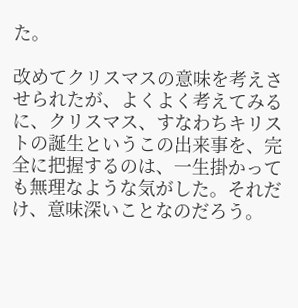た。

改めてクリスマスの意味を考えさせられたが、よくよく考えてみるに、クリスマス、すなわちキリストの誕生というこの出来事を、完全に把握するのは、一生掛かっても無理なような気がした。それだけ、意味深いことなのだろう。